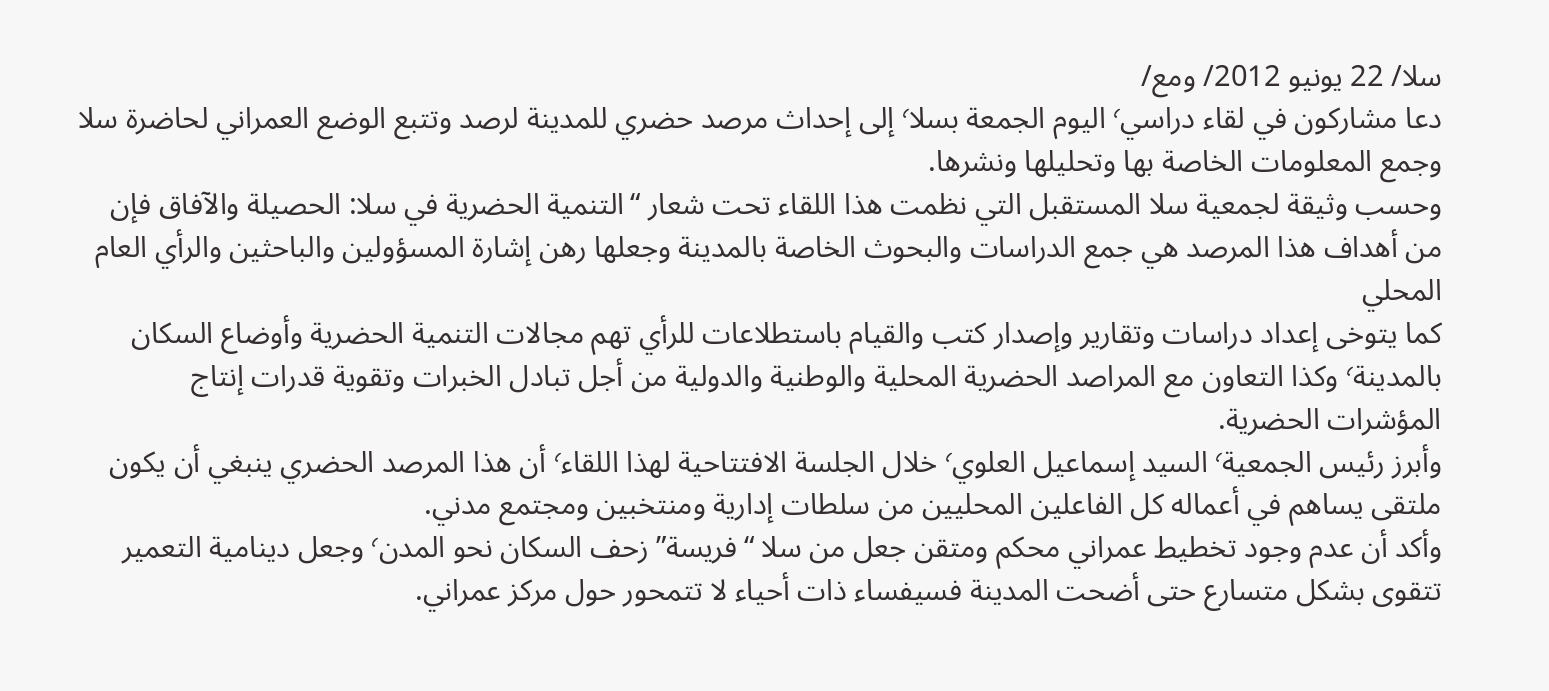سلا/ 22 يونيو 2012/ ومع/
دعا مشاركون في لقاء دراسي٬ اليوم الجمعة بسلا٬ إلى إحداث مرصد حضري للمدينة لرصد وتتبع الوضع العمراني لحاضرة سلا وجمع المعلومات الخاصة بها وتحليلها ونشرها.
وحسب وثيقة لجمعية سلا المستقبل التي نظمت هذا اللقاء تحت شعار “التنمية الحضرية في سلا: الحصيلة والآفاق فإن من أهداف هذا المرصد هي جمع الدراسات والبحوث الخاصة بالمدينة وجعلها رهن إشارة المسؤولين والباحثين والرأي العام المحلي
كما يتوخى إعداد دراسات وتقارير وإصدار كتب والقيام باستطلاعات للرأي تهم مجالات التنمية الحضرية وأوضاع السكان بالمدينة٬ وكذا التعاون مع المراصد الحضرية المحلية والوطنية والدولية من أجل تبادل الخبرات وتقوية قدرات إنتاج المؤشرات الحضرية.
وأبرز رئيس الجمعية٬ السيد إسماعيل العلوي٬ خلال الجلسة الافتتاحية لهذا اللقاء٬ أن هذا المرصد الحضري ينبغي أن يكون ملتقى يساهم في أعماله كل الفاعلين المحليين من سلطات إدارية ومنتخبين ومجتمع مدني.
وأكد أن عدم وجود تخطيط عمراني محكم ومتقن جعل من سلا “فريسة” زحف السكان نحو المدن٬ وجعل دينامية التعمير تتقوى بشكل متسارع حتى أضحت المدينة فسيفساء ذات أحياء لا تتمحور حول مركز عمراني.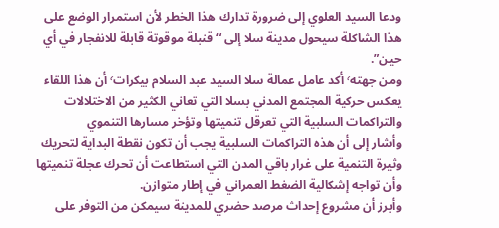ودعا السيد العلوي إلى ضرورة تدارك هذا الخطر لأن استمرار الوضع على هذا الشاكلة سيحول مدينة سلا إلى “قنبلة موقوتة قابلة للانفجار في أي حين”.
ومن جهته٬ أكد عامل عمالة سلا السيد عبد السلام بيكرات٬ أن هذا اللقاء يعكس حركية المجتمع المدني بسلا التي تعاني الكثير من الاختلالات والتراكمات السلبية التي تعرقل تنميتها وتؤخر مسارها التنموي
وأشار إلى أن هذه التراكمات السلبية يجب أن تكون نقطة البداية لتحريك وثيرة التنمية على غرار باقي المدن التي استطاعت أن تحرك عجلة تنميتها وأن تواجه إشكالية الضغط العمراني في إطار متوازن.
وأبرز أن مشروع إحداث مرصد حضري للمدينة سيمكن من التوفر على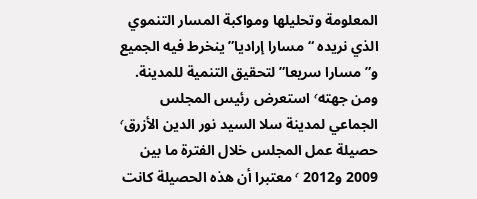المعلومة وتحليلها ومواكبة المسار التنموي الذي نريده “مسارا إراديا” ينخرط فيه الجميع و”مسارا سريعا” لتحقيق التنمية للمدينة.
ومن جهته٬ استعرض رئيس المجلس الجماعي لمدينة سلا السيد نور الدين الأزرق٬ حصيلة عمل المجلس خلال الفترة ما بين 2009 و2012 ٬ معتبرا أن هذه الحصيلة كانت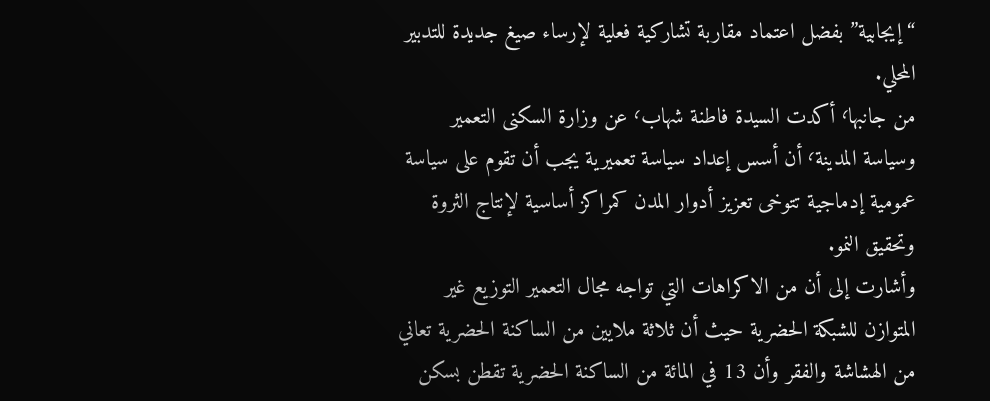“إيجابية” بفضل اعتماد مقاربة تشاركية فعلية لإرساء صيغ جديدة للتدبير المحلي.
من جانبها٬ أكدت السيدة فاطنة شهاب٬ عن وزارة السكنى التعمير وسياسة المدينة٬ أن أسس إعداد سياسة تعميرية يجب أن تقوم على سياسة عمومية إدماجية تتوخى تعزيز أدوار المدن كمراكز أساسية لإنتاج الثروة وتحقيق النمو.
وأشارت إلى أن من الاكراهات التي تواجه مجال التعمير التوزيع غير المتوازن للشبكة الحضرية حيث أن ثلاثة ملايين من الساكنة الحضرية تعاني من الهشاشة والفقر وأن 13 في المائة من الساكنة الحضرية تقطن بسكن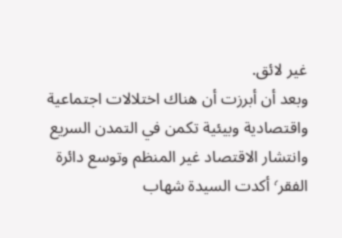غير لائق.
وبعد أن أبرزت أن هناك اختلالات اجتماعية واقتصادية وبيئية تكمن في التمدن السريع وانتشار الاقتصاد غير المنظم وتوسع دائرة الفقر٬ أكدت السيدة شهاب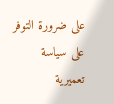على ضرورة التوفر على سياسة تعميرية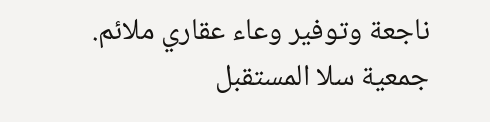ناجعة وتوفير وعاء عقاري ملائم.
جمعية سلا المستقبل